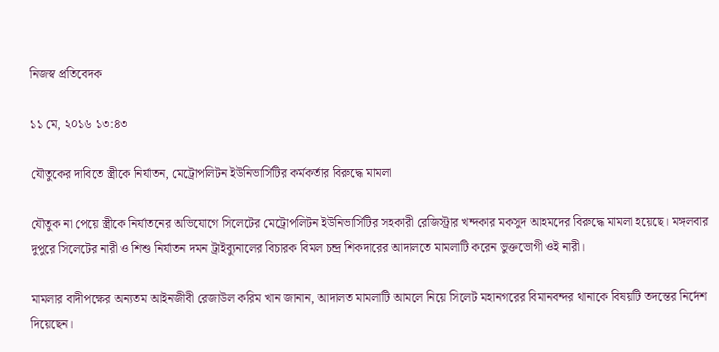নিজস্ব প্রতিবেদক

১১ মে, ২০১৬ ১৩:৪৩

যৌতুকের দাবিতে স্ত্রীকে নির্যাতন, মেট্রোপলিটন ইউনিভার্সিটির কর্মকর্তার বিরুদ্ধে মামলা

যৌতুক না পেয়ে স্ত্রীকে নির্যাতনের অভিযোগে সিলেটের মেট্রোপলিটন ইউনিভার্সিটির সহকারী রেজিস্ট্রার খন্দকার মকসুদ আহমদের বিরুদ্ধে মামলা হয়েছে। মঙ্গলবার দুপুরে সিলেটের নারী ও শিশু নির্যাতন দমন ট্রাইব্যুনালের বিচারক বিমল চন্দ্র শিকদারের আদালতে মামলাটি করেন ভুক্তভোগী ওই নারী।

মামলার বাদীপক্ষের অন্যতম আইনজীবী রেজাউল করিম খান জানান, আদালত মামলাটি আমলে নিয়ে সিলেট মহানগরের বিমানবন্দর থানাকে বিষয়টি তদন্তের নির্দেশ দিয়েছেন।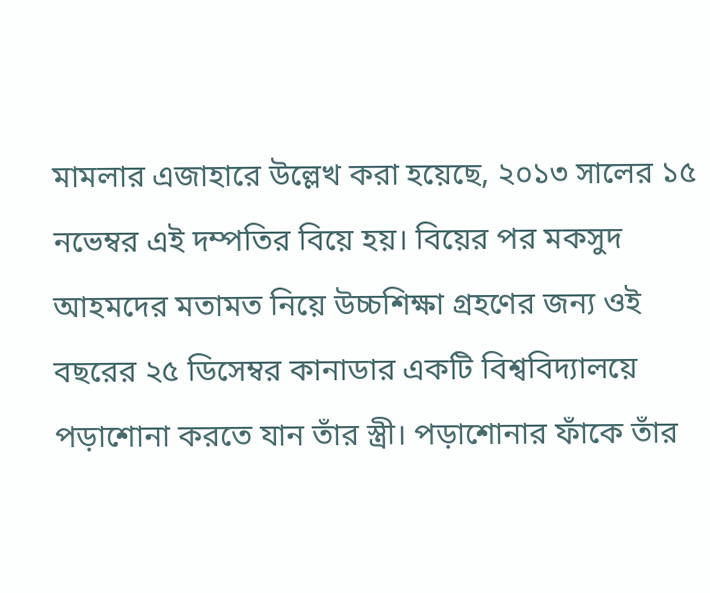মামলার এজাহারে উল্লেখ করা হয়েছে, ২০১৩ সালের ১৫ নভেম্বর এই দম্পতির বিয়ে হয়। বিয়ের পর মকসুদ আহমদের মতামত নিয়ে উচ্চশিক্ষা গ্রহণের জন্য ওই বছরের ২৫ ডিসেম্বর কানাডার একটি বিশ্ববিদ্যালয়ে পড়াশোনা করতে যান তাঁর স্ত্রী। পড়াশোনার ফাঁকে তাঁর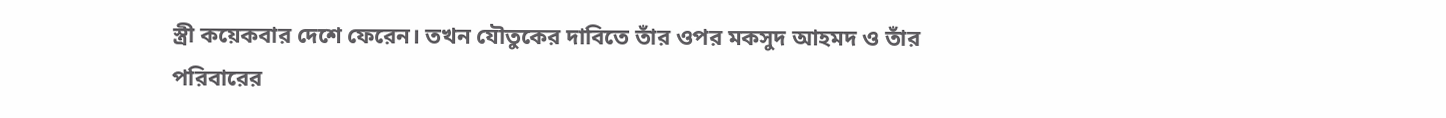স্ত্রী কয়েকবার দেশে ফেরেন। তখন যৌতুকের দাবিতে তাঁর ওপর মকসুদ আহমদ ও তাঁর পরিবারের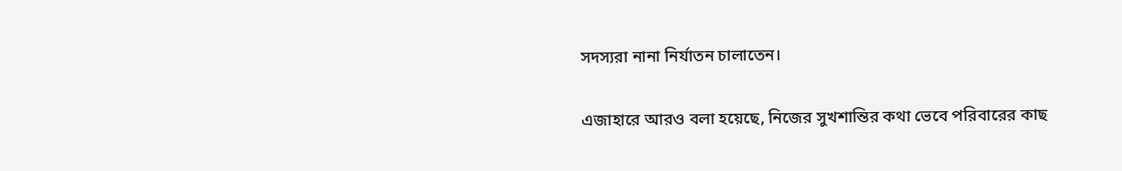সদস্যরা নানা নির্যাতন চালাতেন।

এজাহারে আরও বলা হয়েছে, নিজের সুখশান্তির কথা ভেবে পরিবারের কাছ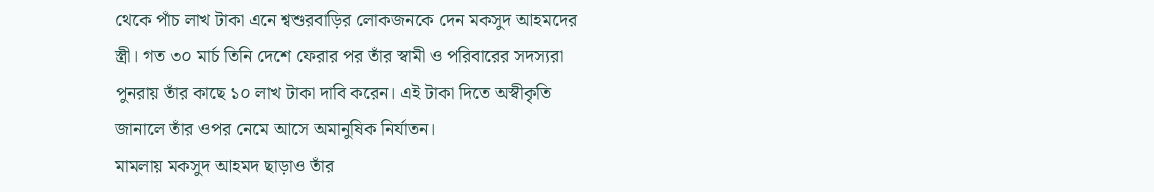থেকে পাঁচ লাখ টাকা এনে শ্বশুরবাড়ির লোকজনকে দেন মকসুদ আহমদের স্ত্রী। গত ৩০ মার্চ তিনি দেশে ফেরার পর তাঁর স্বামী ও পরিবারের সদস্যরা পুনরায় তাঁর কাছে ১০ লাখ টাকা দাবি করেন। এই টাকা দিতে অস্বীকৃতি জানালে তাঁর ওপর নেমে আসে অমানুষিক নির্যাতন।
মামলায় মকসুদ আহমদ ছাড়াও তাঁর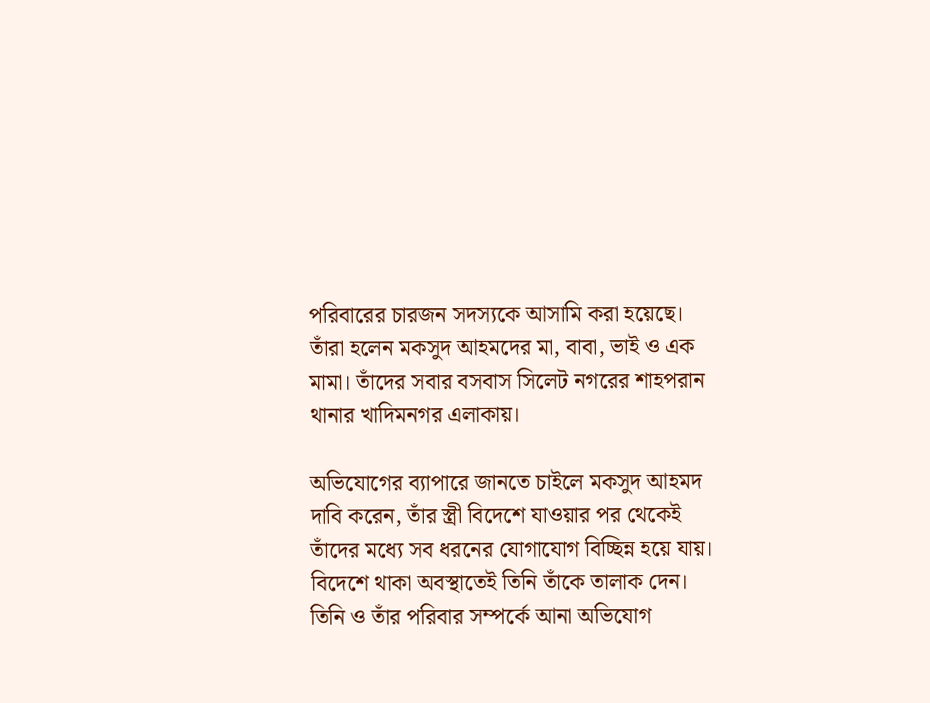পরিবারের চারজন সদস্যকে আসামি করা হয়েছে। তাঁরা হলেন মকসুদ আহমদের মা, বাবা, ভাই ও এক মামা। তাঁদের সবার বসবাস সিলেট নগরের শাহপরান থানার খাদিমনগর এলাকায়।

অভিযোগের ব্যাপারে জানতে চাইলে মকসুদ আহমদ দাবি করেন, তাঁর স্ত্রী বিদেশে যাওয়ার পর থেকেই তাঁদের মধ্যে সব ধরনের যোগাযোগ বিচ্ছিন্ন হয়ে যায়। বিদেশে থাকা অবস্থাতেই তিনি তাঁকে তালাক দেন। তিনি ও তাঁর পরিবার সম্পর্কে আনা অভিযোগ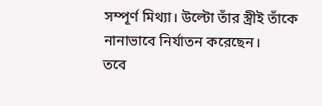সম্পূর্ণ মিথ্যা। উল্টো তাঁর স্ত্রীই তাঁকে নানাভাবে নির্যাতন করেছেন।
তবে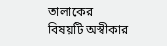তালাকের বিষয়টি অস্বীকার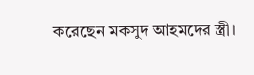করেছেন মকসুদ আহমদের স্ত্রী।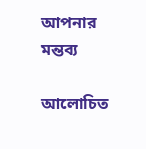আপনার মন্তব্য

আলোচিত